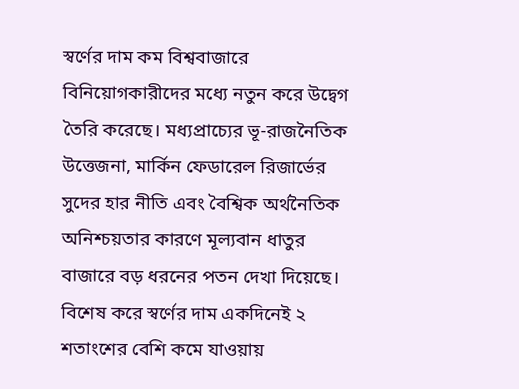স্বর্ণের দাম কম বিশ্ববাজারে বিনিয়োগকারীদের মধ্যে নতুন করে উদ্বেগ তৈরি করেছে। মধ্যপ্রাচ্যের ভূ-রাজনৈতিক উত্তেজনা, মার্কিন ফেডারেল রিজার্ভের সুদের হার নীতি এবং বৈশ্বিক অর্থনৈতিক অনিশ্চয়তার কারণে মূল্যবান ধাতুর বাজারে বড় ধরনের পতন দেখা দিয়েছে। বিশেষ করে স্বর্ণের দাম একদিনেই ২ শতাংশের বেশি কমে যাওয়ায়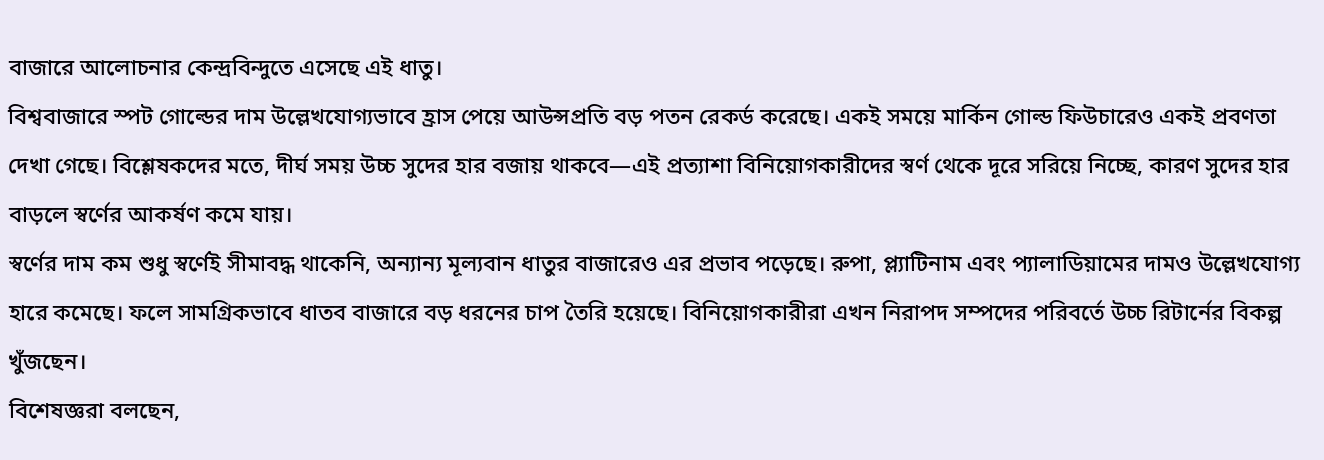বাজারে আলোচনার কেন্দ্রবিন্দুতে এসেছে এই ধাতু।
বিশ্ববাজারে স্পট গোল্ডের দাম উল্লেখযোগ্যভাবে হ্রাস পেয়ে আউন্সপ্রতি বড় পতন রেকর্ড করেছে। একই সময়ে মার্কিন গোল্ড ফিউচারেও একই প্রবণতা দেখা গেছে। বিশ্লেষকদের মতে, দীর্ঘ সময় উচ্চ সুদের হার বজায় থাকবে—এই প্রত্যাশা বিনিয়োগকারীদের স্বর্ণ থেকে দূরে সরিয়ে নিচ্ছে, কারণ সুদের হার বাড়লে স্বর্ণের আকর্ষণ কমে যায়।
স্বর্ণের দাম কম শুধু স্বর্ণেই সীমাবদ্ধ থাকেনি, অন্যান্য মূল্যবান ধাতুর বাজারেও এর প্রভাব পড়েছে। রুপা, প্ল্যাটিনাম এবং প্যালাডিয়ামের দামও উল্লেখযোগ্য হারে কমেছে। ফলে সামগ্রিকভাবে ধাতব বাজারে বড় ধরনের চাপ তৈরি হয়েছে। বিনিয়োগকারীরা এখন নিরাপদ সম্পদের পরিবর্তে উচ্চ রিটার্নের বিকল্প খুঁজছেন।
বিশেষজ্ঞরা বলছেন,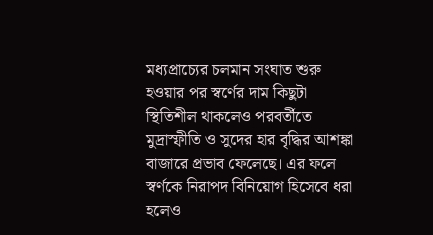মধ্যপ্রাচ্যের চলমান সংঘাত শুরু হওয়ার পর স্বর্ণের দাম কিছুটা স্থিতিশীল থাকলেও পরবর্তীতে মুদ্রাস্ফীতি ও সুদের হার বৃদ্ধির আশঙ্কা বাজারে প্রভাব ফেলেছে। এর ফলে স্বর্ণকে নিরাপদ বিনিয়োগ হিসেবে ধরা হলেও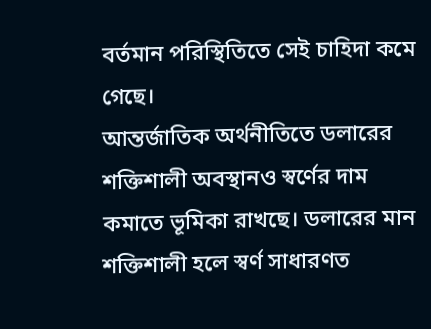বর্তমান পরিস্থিতিতে সেই চাহিদা কমে গেছে।
আন্তর্জাতিক অর্থনীতিতে ডলারের শক্তিশালী অবস্থানও স্বর্ণের দাম কমাতে ভূমিকা রাখছে। ডলারের মান শক্তিশালী হলে স্বর্ণ সাধারণত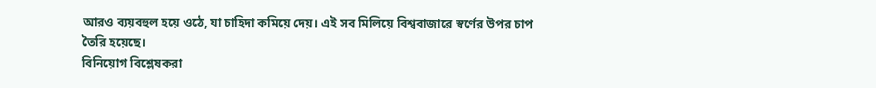আরও ব্যয়বহুল হয়ে ওঠে, যা চাহিদা কমিয়ে দেয়। এই সব মিলিয়ে বিশ্ববাজারে স্বর্ণের উপর চাপ তৈরি হয়েছে।
বিনিয়োগ বিশ্লেষকরা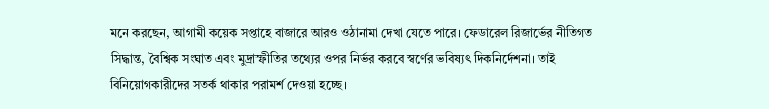মনে করছেন, আগামী কয়েক সপ্তাহে বাজারে আরও ওঠানামা দেখা যেতে পারে। ফেডারেল রিজার্ভের নীতিগত সিদ্ধান্ত, বৈশ্বিক সংঘাত এবং মুদ্রাস্ফীতির তথ্যের ওপর নির্ভর করবে স্বর্ণের ভবিষ্যৎ দিকনির্দেশনা। তাই বিনিয়োগকারীদের সতর্ক থাকার পরামর্শ দেওয়া হচ্ছে।